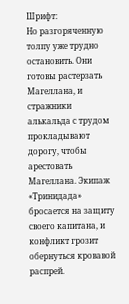Шрифт:
Но разгоряченную толпу уже трудно остановить. Они готовы растерзать Магеллана, и стражники алькальда с трудом прокладывают дорогу, чтобы арестовать Магеллана. Экипаж «Тринидада» бросается на защиту своего капитана, и конфликт грозит обернуться кровавой распрей.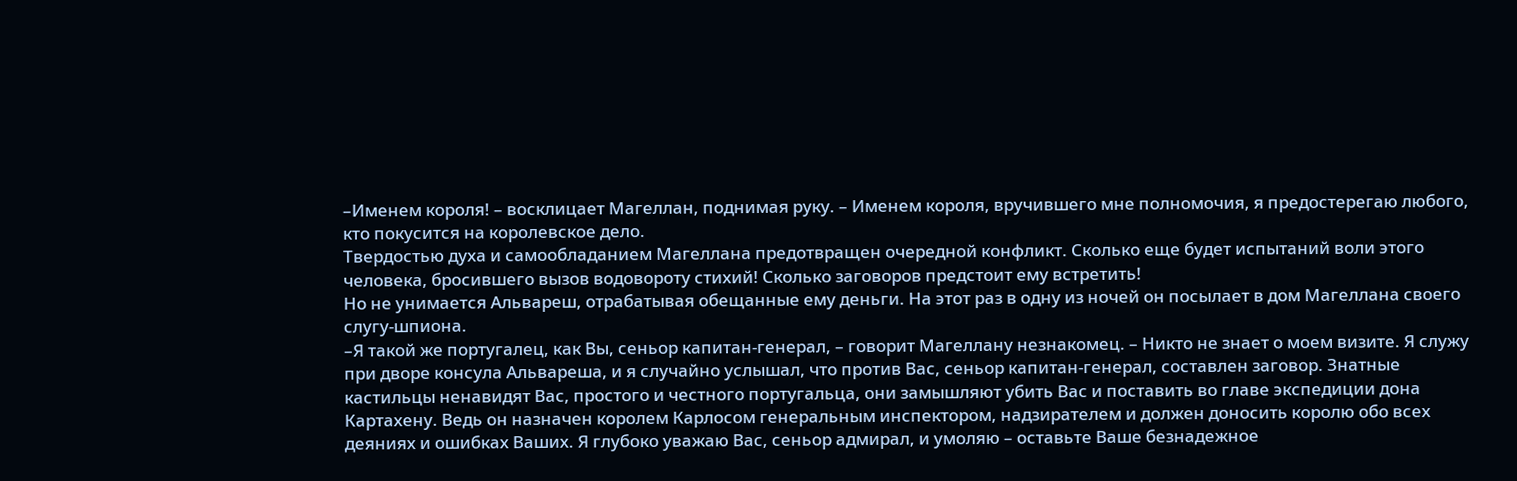–Именем короля! – восклицает Магеллан, поднимая руку. – Именем короля, вручившего мне полномочия, я предостерегаю любого, кто покусится на королевское дело.
Твердостью духа и самообладанием Магеллана предотвращен очередной конфликт. Сколько еще будет испытаний воли этого человека, бросившего вызов водовороту стихий! Сколько заговоров предстоит ему встретить!
Но не унимается Альвареш, отрабатывая обещанные ему деньги. На этот раз в одну из ночей он посылает в дом Магеллана своего слугу-шпиона.
–Я такой же португалец, как Вы, сеньор капитан-генерал, – говорит Магеллану незнакомец. – Никто не знает о моем визите. Я служу при дворе консула Альвареша, и я случайно услышал, что против Вас, сеньор капитан-генерал, составлен заговор. Знатные кастильцы ненавидят Вас, простого и честного португальца, они замышляют убить Вас и поставить во главе экспедиции дона Картахену. Ведь он назначен королем Карлосом генеральным инспектором, надзирателем и должен доносить королю обо всех деяниях и ошибках Ваших. Я глубоко уважаю Вас, сеньор адмирал, и умоляю – оставьте Ваше безнадежное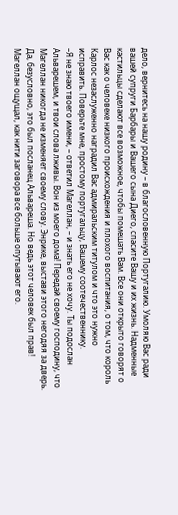дело, вернитесь на нашу родину – в благословенную Португалию. Умоляю Вас ради вашей супруги Барбары и Вашего сына Диего, спасите Вашу и их жизнь. Надменные кастильцы сделают все возможное, чтобы помешать Вам. Все они открыто говорят о Вас как о человеке низкого происхождения и плохого воспитания, о том, что король Карлос незаслуженно наградил Вас адмиральским титулом и что это нужно исправить. Поверьте мне, простому португальцу, Вашему соотечественнику.
–Я не знаю твоего имени, – ответил Магеллан, – и знать его не хочу. Ты подослан Альварешем, и твои слова лживы. Вон из моего дома! Передай своему господину, что Магеллан никогда не изменяет своему слову. Энрике, выстави этого негодяя за дверь.
Да, безусловно, это был посланец Альвареша. Но ведь этот человек был прав!
Магеллан ощущал, как нити заговора все больше опутывают его.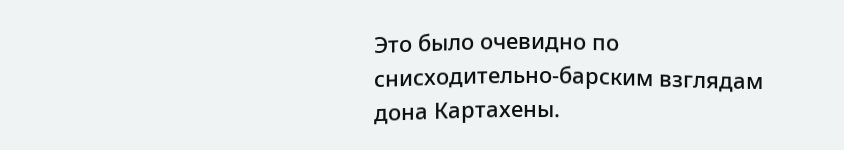Это было очевидно по снисходительно-барским взглядам дона Картахены.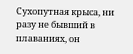Сухопутная крыса, ни разу не бывший в плаваниях, он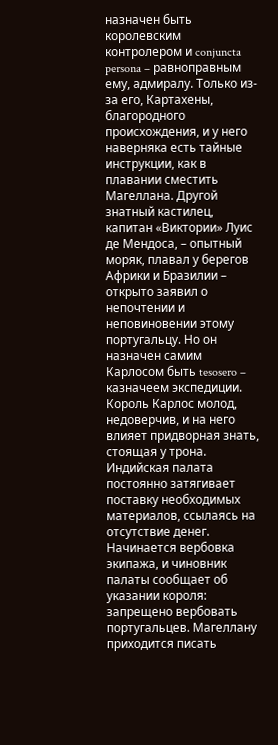назначен быть королевским контролером и conjuncta persona – равноправным ему, адмиралу. Только из-за его, Картахены, благородного происхождения, и у него наверняка есть тайные инструкции, как в плавании сместить Магеллана. Другой знатный кастилец, капитан «Виктории» Луис де Мендоса, – опытный моряк, плавал у берегов Африки и Бразилии – открыто заявил о непочтении и неповиновении этому португальцу. Но он назначен самим Карлосом быть tesosero – казначеем экспедиции. Король Карлос молод, недоверчив, и на него влияет придворная знать, стоящая у трона.
Индийская палата постоянно затягивает поставку необходимых материалов, ссылаясь на отсутствие денег. Начинается вербовка экипажа, и чиновник палаты сообщает об указании короля: запрещено вербовать португальцев. Магеллану приходится писать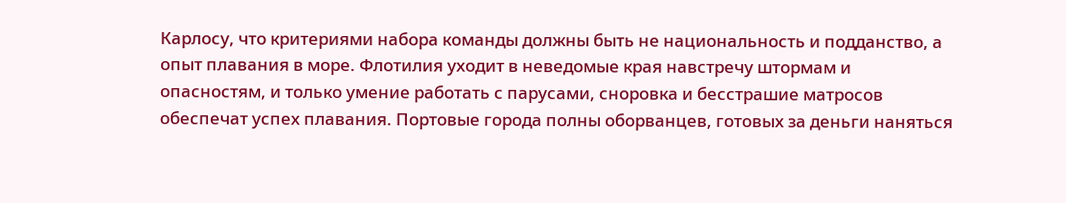Карлосу, что критериями набора команды должны быть не национальность и подданство, а опыт плавания в море. Флотилия уходит в неведомые края навстречу штормам и опасностям, и только умение работать с парусами, сноровка и бесстрашие матросов обеспечат успех плавания. Портовые города полны оборванцев, готовых за деньги наняться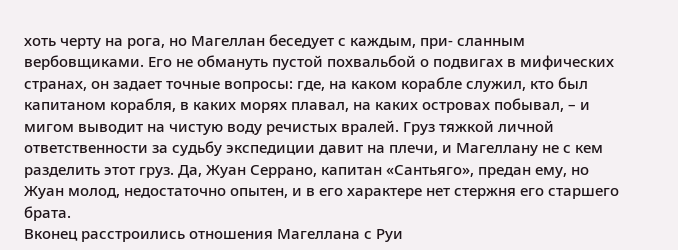хоть черту на рога, но Магеллан беседует с каждым, при- сланным вербовщиками. Его не обмануть пустой похвальбой о подвигах в мифических странах, он задает точные вопросы: где, на каком корабле служил, кто был капитаном корабля, в каких морях плавал, на каких островах побывал, – и мигом выводит на чистую воду речистых вралей. Груз тяжкой личной ответственности за судьбу экспедиции давит на плечи, и Магеллану не с кем разделить этот груз. Да, Жуан Серрано, капитан «Сантьяго», предан ему, но Жуан молод, недостаточно опытен, и в его характере нет стержня его старшего брата.
Вконец расстроились отношения Магеллана с Руи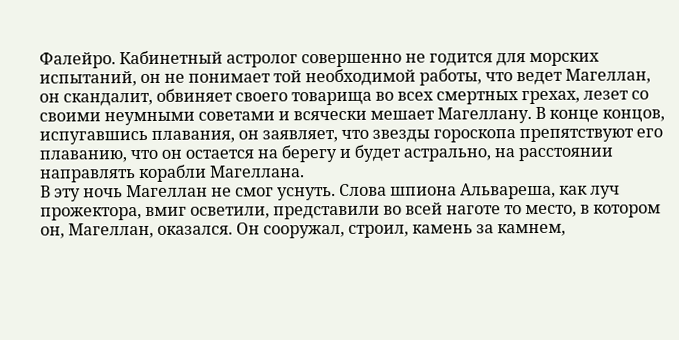Фалейро. Кабинетный астролог совершенно не годится для морских испытаний, он не понимает той необходимой работы, что ведет Магеллан, он скандалит, обвиняет своего товарища во всех смертных грехах, лезет со своими неумными советами и всячески мешает Магеллану. В конце концов, испугавшись плавания, он заявляет, что звезды гороскопа препятствуют его плаванию, что он остается на берегу и будет астрально, на расстоянии направлять корабли Магеллана.
В эту ночь Магеллан не смог уснуть. Слова шпиона Альвареша, как луч прожектора, вмиг осветили, представили во всей наготе то место, в котором он, Магеллан, оказался. Он сооружал, строил, камень за камнем,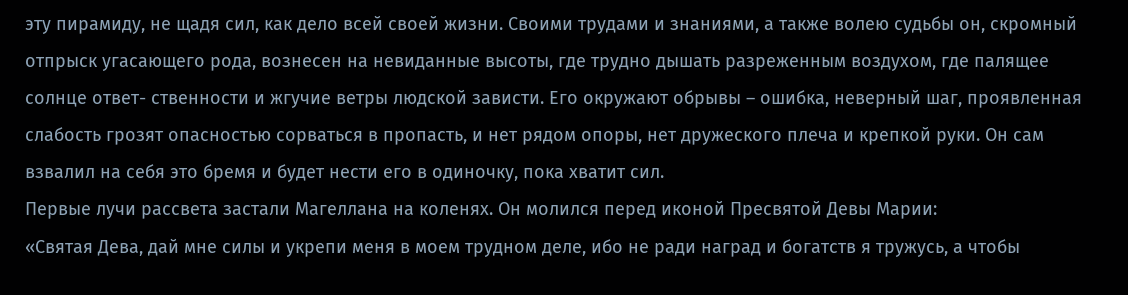эту пирамиду, не щадя сил, как дело всей своей жизни. Своими трудами и знаниями, а также волею судьбы он, скромный отпрыск угасающего рода, вознесен на невиданные высоты, где трудно дышать разреженным воздухом, где палящее солнце ответ- ственности и жгучие ветры людской зависти. Его окружают обрывы – ошибка, неверный шаг, проявленная слабость грозят опасностью сорваться в пропасть, и нет рядом опоры, нет дружеского плеча и крепкой руки. Он сам взвалил на себя это бремя и будет нести его в одиночку, пока хватит сил.
Первые лучи рассвета застали Магеллана на коленях. Он молился перед иконой Пресвятой Девы Марии:
«Святая Дева, дай мне силы и укрепи меня в моем трудном деле, ибо не ради наград и богатств я тружусь, а чтобы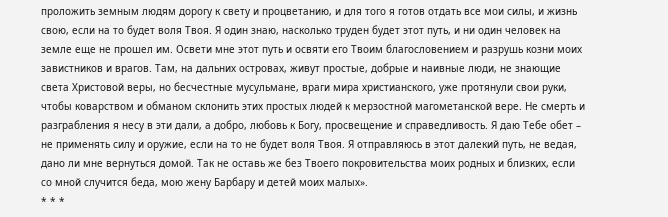проложить земным людям дорогу к свету и процветанию, и для того я готов отдать все мои силы, и жизнь свою, если на то будет воля Твоя. Я один знаю, насколько труден будет этот путь, и ни один человек на земле еще не прошел им. Освети мне этот путь и освяти его Твоим благословением и разрушь козни моих завистников и врагов. Там, на дальних островах, живут простые, добрые и наивные люди, не знающие света Христовой веры, но бесчестные мусульмане, враги мира христианского, уже протянули свои руки, чтобы коварством и обманом склонить этих простых людей к мерзостной магометанской вере. Не смерть и разграбления я несу в эти дали, а добро, любовь к Богу, просвещение и справедливость. Я даю Тебе обет – не применять силу и оружие, если на то не будет воля Твоя. Я отправляюсь в этот далекий путь, не ведая, дано ли мне вернуться домой. Так не оставь же без Твоего покровительства моих родных и близких, если со мной случится беда, мою жену Барбару и детей моих малых».
* * *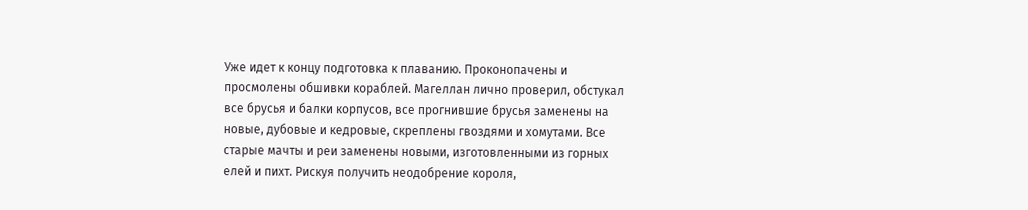Уже идет к концу подготовка к плаванию. Проконопачены и просмолены обшивки кораблей. Магеллан лично проверил, обстукал все брусья и балки корпусов, все прогнившие брусья заменены на новые, дубовые и кедровые, скреплены гвоздями и хомутами. Все старые мачты и реи заменены новыми, изготовленными из горных елей и пихт. Рискуя получить неодобрение короля,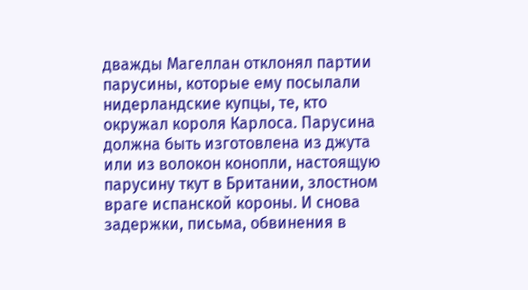дважды Магеллан отклонял партии парусины, которые ему посылали нидерландские купцы, те, кто окружал короля Карлоса. Парусина должна быть изготовлена из джута или из волокон конопли, настоящую парусину ткут в Британии, злостном враге испанской короны. И снова задержки, письма, обвинения в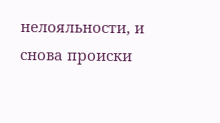нелояльности, и снова происки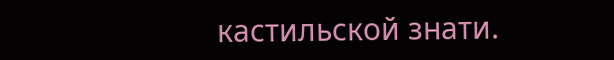кастильской знати.